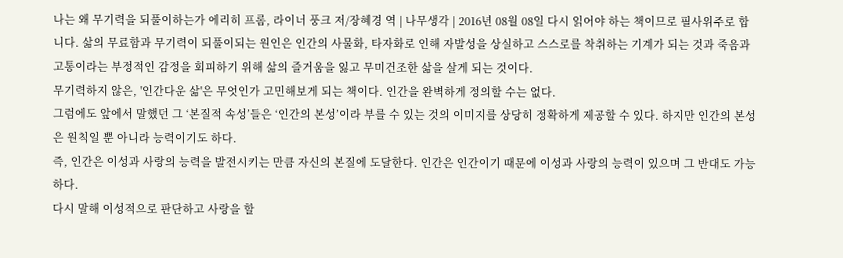나는 왜 무기력을 되풀이하는가 에리히 프롬, 라이너 풍크 저/장혜경 역 | 나무생각 | 2016년 08월 08일 다시 읽어야 하는 책이므로 필사위주로 합니다. 삶의 무료함과 무기력이 되풀이되는 원인은 인간의 사물화, 타자화로 인해 자발성을 상실하고 스스로를 착취하는 기계가 되는 것과 죽음과 고통이라는 부정적인 감정을 회피하기 위해 삶의 즐거움을 잃고 무미건조한 삶을 살게 되는 것이다.
무기력하지 않은, '인간다운 삶'은 무엇인가 고민해보게 되는 책이다. 인간을 완벽하게 정의할 수는 없다.
그럼에도 앞에서 말했던 그 ‘본질적 속성’들은 ‘인간의 본성’이라 부를 수 있는 것의 이미지를 상당히 정확하게 제공할 수 있다. 하지만 인간의 본성은 원칙일 뿐 아니라 능력이기도 하다.
즉, 인간은 이성과 사랑의 능력을 발전시키는 만큼 자신의 본질에 도달한다. 인간은 인간이기 때문에 이성과 사랑의 능력이 있으며 그 반대도 가능하다.
다시 말해 이성적으로 판단하고 사랑을 할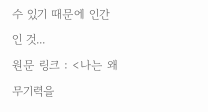수 있기 때문에 인간인 것...
원문 링크 : <나는 왜 무기력을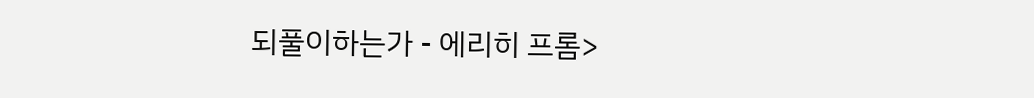되풀이하는가 - 에리히 프롬>